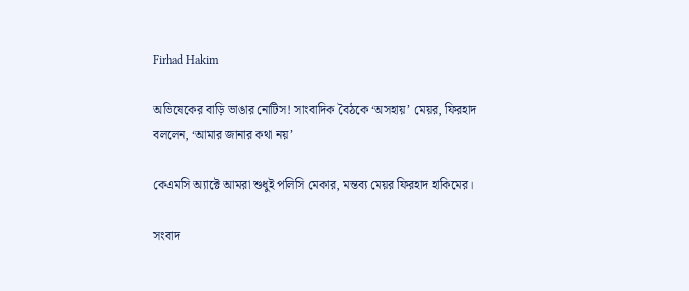Firhad Hakim

অভিষেকের বাড়ি ভাঙার নোটিস! সাংবাদিক বৈঠকে ‘অসহায়’ মেয়র, ফিরহাদ বললেন, ‘আমার জানার কথা নয়’

কেএমসি অ্যাক্টে আমরা শুধুই পলিসি মেকার, মন্তব্য মেয়র ফিরহাদ হাকিমের।

সংবাদ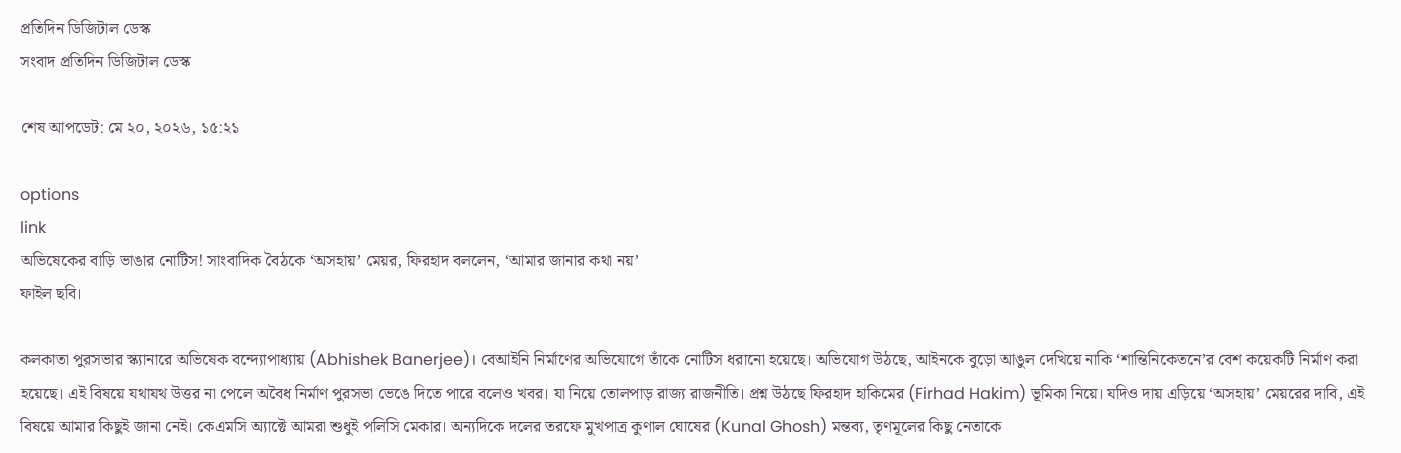প্রতিদিন ডিজিটাল ডেস্ক
সংবাদ প্রতিদিন ডিজিটাল ডেস্ক

শেষ আপডেট: মে ২০, ২০২৬, ১৫:২১

options
link
অভিষেকের বাড়ি ভাঙার নোটিস! সাংবাদিক বৈঠকে ‘অসহায়’ মেয়র, ফিরহাদ বললেন, ‘আমার জানার কথা নয়’
ফাইল ছবি।

কলকাতা পুরসভার স্ক্যানারে অভিষেক বন্দ্যোপাধ্যায় (Abhishek Banerjee)। বেআইনি নির্মাণের অভিযোগে তাঁকে নোটিস ধরানো হয়েছে। অভিযোগ উঠছে, আইনকে বুড়ো আঙুল দেখিয়ে নাকি ‘শান্তিনিকেতনে’র বেশ কয়েকটি নির্মাণ করা হয়েছে। এই বিষয়ে যথাযথ উত্তর না পেলে অবৈধ নির্মাণ পুরসভা ভেঙে দিতে পারে বলেও খবর। যা নিয়ে তোলপাড় রাজ্য রাজনীতি। প্রশ্ন উঠছে ফিরহাদ হাকিমের (Firhad Hakim) ভূমিকা নিয়ে। যদিও দায় এড়িয়ে ‘অসহায়’ মেয়রের দাবি, এই বিষয়ে আমার কিছুই জানা নেই। কেএমসি অ্যাক্টে আমরা শুধুই পলিসি মেকার। অন্যদিকে দলের তরফে মুখপাত্র কুণাল ঘোষের (Kunal Ghosh) মন্তব্য, তৃণমূলের কিছু নেতাকে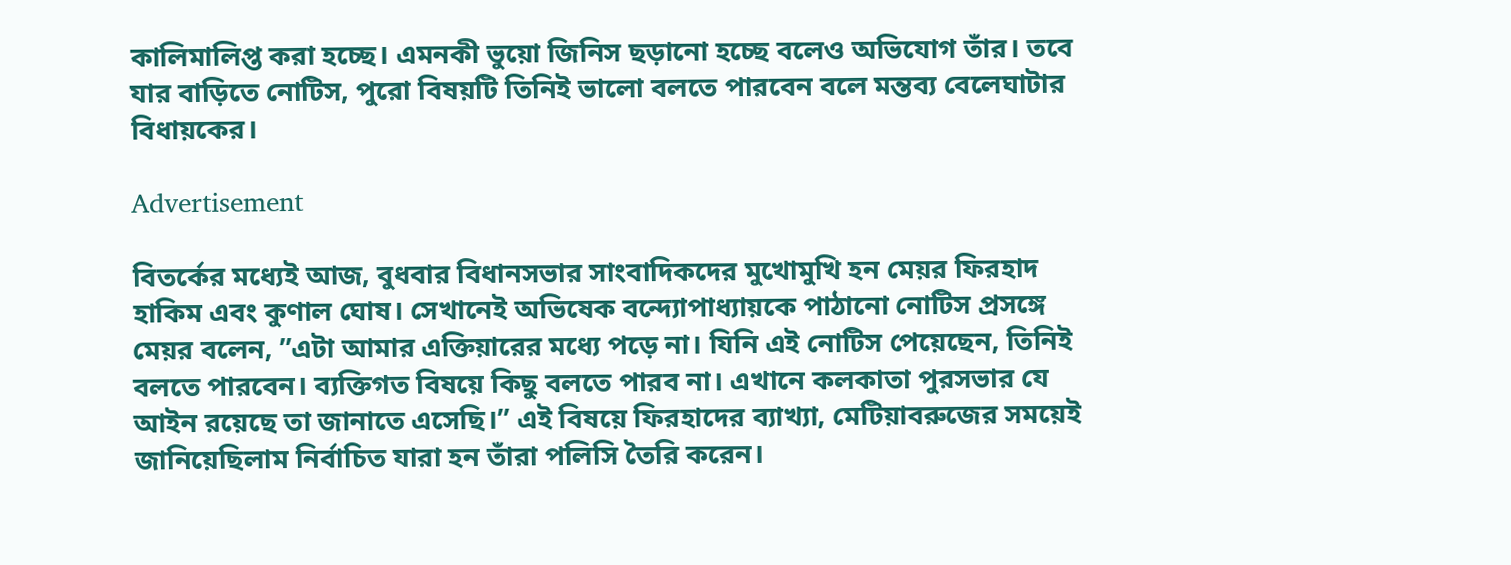কালিমালিপ্ত করা হচ্ছে। এমনকী ভুয়ো জিনিস ছড়ানো হচ্ছে বলেও অভিযোগ তাঁর। তবে যার বাড়িতে নোটিস, পুরো বিষয়টি তিনিই ভালো বলতে পারবেন বলে মন্তব্য বেলেঘাটার বিধায়কের।

Advertisement

বিতর্কের মধ্যেই আজ, বুধবার বিধানসভার সাংবাদিকদের মুখোমুখি হন মেয়র ফিরহাদ হাকিম এবং কুণাল ঘোষ। সেখানেই অভিষেক বন্দ্যোপাধ্যায়কে পাঠানো নোটিস প্রসঙ্গে মেয়র বলেন, ”এটা আমার এক্তিয়ারের মধ্যে পড়ে না। যিনি এই নোটিস পেয়েছেন, তিনিই বলতে পারবেন। ব্যক্তিগত বিষয়ে কিছু বলতে পারব না। এখানে কলকাতা পুরসভার যে আইন রয়েছে তা জানাতে এসেছি।” এই বিষয়ে ফিরহাদের ব্যাখ্যা, মেটিয়াবরুজের সময়েই জানিয়েছিলাম নির্বাচিত যারা হন তাঁরা পলিসি তৈরি করেন।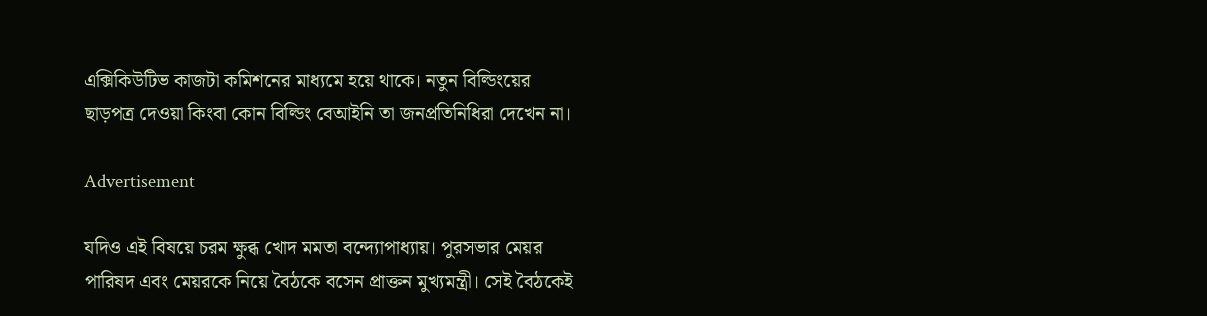এক্সিকিউটিভ কাজটা কমিশনের মাধ্যমে হয়ে থাকে। নতুন বিল্ডিংয়ের ছাড়পত্র দেওয়া কিংবা কোন বিল্ডিং বেআইনি তা জনপ্রতিনিধিরা দেখেন না।

Advertisement

যদিও এই বিষয়ে চরম ক্ষুব্ধ খোদ মমতা বন্দ্যোপাধ্যায়। পুরসভার মেয়র পারিষদ এবং মেয়রকে নিয়ে বৈঠকে বসেন প্রাক্তন মুখ্যমন্ত্রী। সেই বৈঠকেই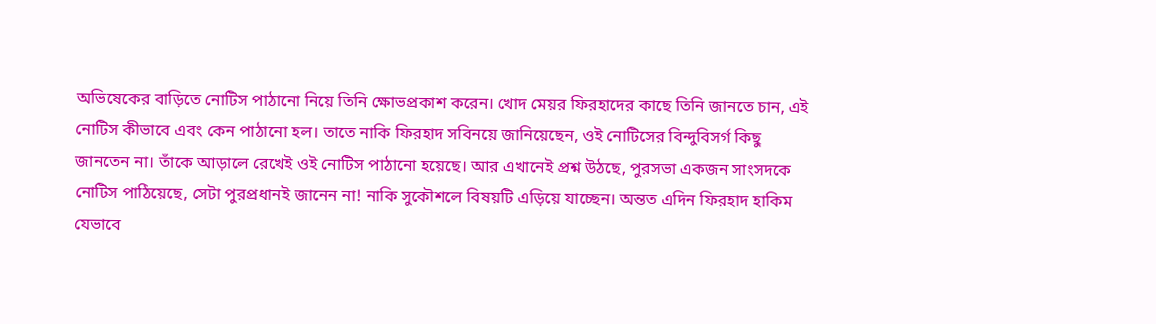অভিষেকের বাড়িতে নোটিস পাঠানো নিয়ে তিনি ক্ষোভপ্রকাশ করেন। খোদ মেয়র ফিরহাদের কাছে তিনি জানতে চান, এই নোটিস কীভাবে এবং কেন পাঠানো হল। তাতে নাকি ফিরহাদ সবিনয়ে জানিয়েছেন, ওই নোটিসের বিন্দুবিসর্গ কিছু জানতেন না। তাঁকে আড়ালে রেখেই ওই নোটিস পাঠানো হয়েছে। আর এখানেই প্রশ্ন উঠছে, পুরসভা একজন সাংসদকে নোটিস পাঠিয়েছে, সেটা পুরপ্রধানই জানেন না! নাকি সুকৌশলে বিষয়টি এড়িয়ে যাচ্ছেন। অন্তত এদিন ফিরহাদ হাকিম যেভাবে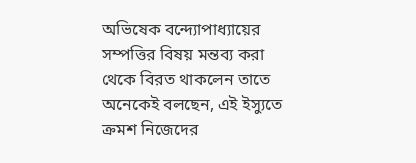অভিষেক বন্দ্যোপাধ্যায়ের সম্পত্তির বিষয় মন্তব্য করা থেকে বিরত থাকলেন তাতে অনেকেই বলছেন, এই ইস্যুতে ক্রমশ নিজেদের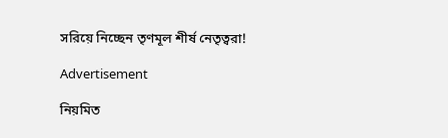সরিয়ে নিচ্ছেন তৃণমূল শীর্ষ নেতৃত্বরা!

Advertisement

নিয়মিত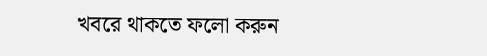খবরে থাকতে ফলো করুন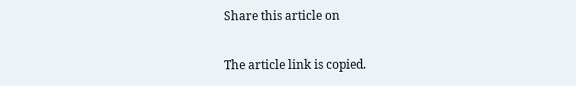Share this article on

The article link is copied.